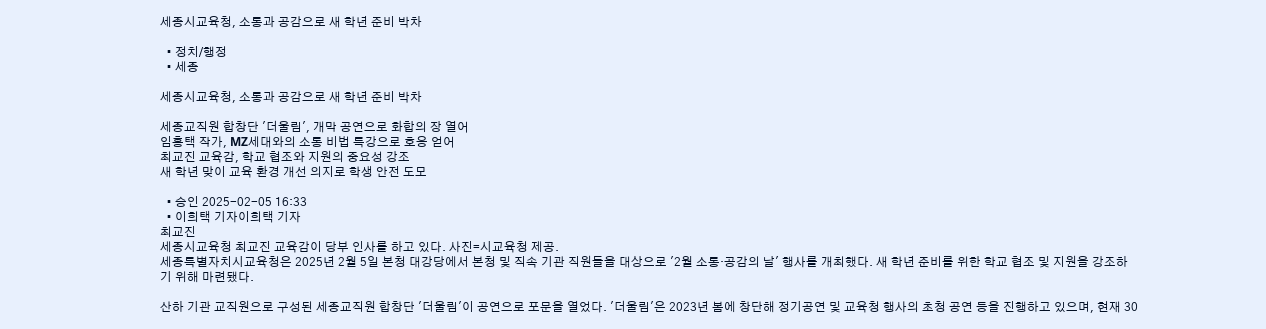세종시교육청, 소통과 공감으로 새 학년 준비 박차

  • 정치/행정
  • 세종

세종시교육청, 소통과 공감으로 새 학년 준비 박차

세종교직원 합창단 '더울림', 개막 공연으로 화합의 장 열어
임홍택 작가, MZ세대와의 소통 비법 특강으로 호응 얻어
최교진 교육감, 학교 협조와 지원의 중요성 강조
새 학년 맞이 교육 환경 개선 의지로 학생 안전 도모

  • 승인 2025-02-05 16:33
  • 이희택 기자이희택 기자
최교진
세종시교육청 최교진 교육감이 당부 인사를 하고 있다. 사진=시교육청 제공.
세종특별자치시교육청은 2025년 2월 5일 본청 대강당에서 본청 및 직속 기관 직원들을 대상으로 '2월 소통·공감의 날' 행사를 개최했다. 새 학년 준비를 위한 학교 협조 및 지원을 강조하기 위해 마련됐다.

산하 기관 교직원으로 구성된 세종교직원 합창단 '더울림'이 공연으로 포문을 열었다. '더울림'은 2023년 봄에 창단해 정기공연 및 교육청 행사의 초청 공연 등을 진행하고 있으며, 현재 30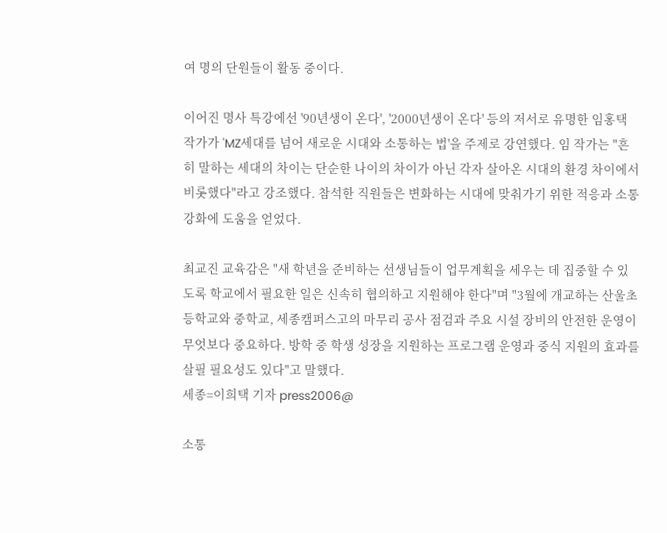여 명의 단원들이 활동 중이다.

이어진 명사 특강에선 '90년생이 온다', '2000년생이 온다' 등의 저서로 유명한 임홍택 작가가 'MZ세대를 넘어 새로운 시대와 소통하는 법'을 주제로 강연했다. 임 작가는 "흔히 말하는 세대의 차이는 단순한 나이의 차이가 아닌 각자 살아온 시대의 환경 차이에서 비롯했다"라고 강조했다. 참석한 직원들은 변화하는 시대에 맞춰가기 위한 적응과 소통 강화에 도움을 얻었다.

최교진 교육감은 "새 학년을 준비하는 선생님들이 업무계획을 세우는 데 집중할 수 있도록 학교에서 필요한 일은 신속히 협의하고 지원해야 한다"며 "3월에 개교하는 산울초등학교와 중학교, 세종캠퍼스고의 마무리 공사 점검과 주요 시설 장비의 안전한 운영이 무엇보다 중요하다. 방학 중 학생 성장을 지원하는 프로그램 운영과 중식 지원의 효과를 살필 필요성도 있다"고 말했다.
세종=이희택 기자 press2006@

소통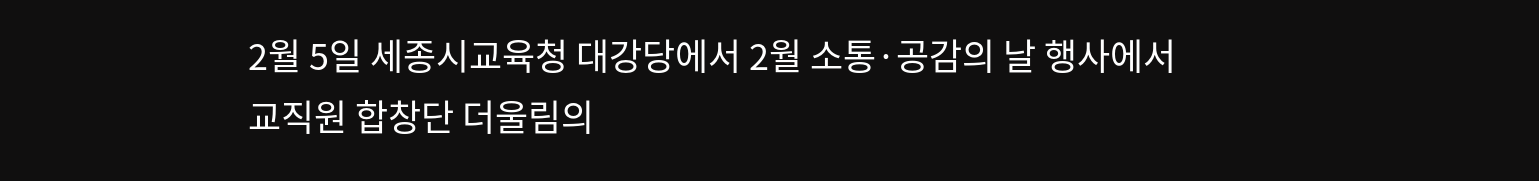2월 5일 세종시교육청 대강당에서 2월 소통·공감의 날 행사에서 교직원 합창단 더울림의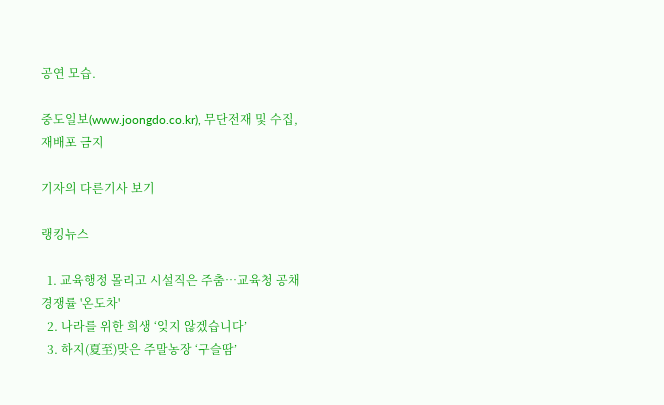공연 모습.

중도일보(www.joongdo.co.kr), 무단전재 및 수집, 재배포 금지

기자의 다른기사 보기

랭킹뉴스

  1. 교육행정 몰리고 시설직은 주춤…교육청 공채 경쟁률 '온도차'
  2. 나라를 위한 희생 ‘잊지 않겠습니다’
  3. 하지(夏至)맞은 주말농장 ‘구슬땀’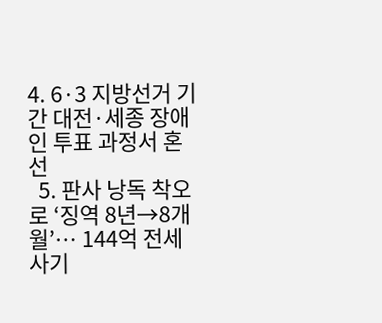4. 6·3 지방선거 기간 대전·세종 장애인 투표 과정서 혼선
  5. 판사 낭독 착오로 ‘징역 8년→8개월’… 144억 전세사기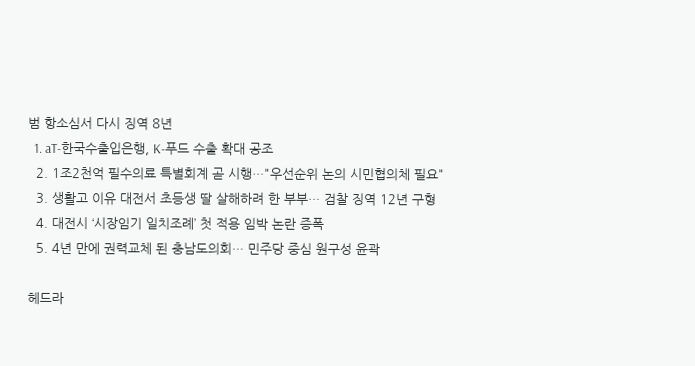범 항소심서 다시 징역 8년
  1. aT-한국수출입은행, K-푸드 수출 확대 공조
  2. 1조2천억 필수의료 특별회계 곧 시행…"우선순위 논의 시민협의체 필요"
  3. 생활고 이유 대전서 초등생 딸 살해하려 한 부부… 검찰 징역 12년 구형
  4. 대전시 ‘시장임기 일치조례’ 첫 적용 임박 논란 증폭
  5. 4년 만에 권력교체 된 충남도의회… 민주당 중심 원구성 윤곽

헤드라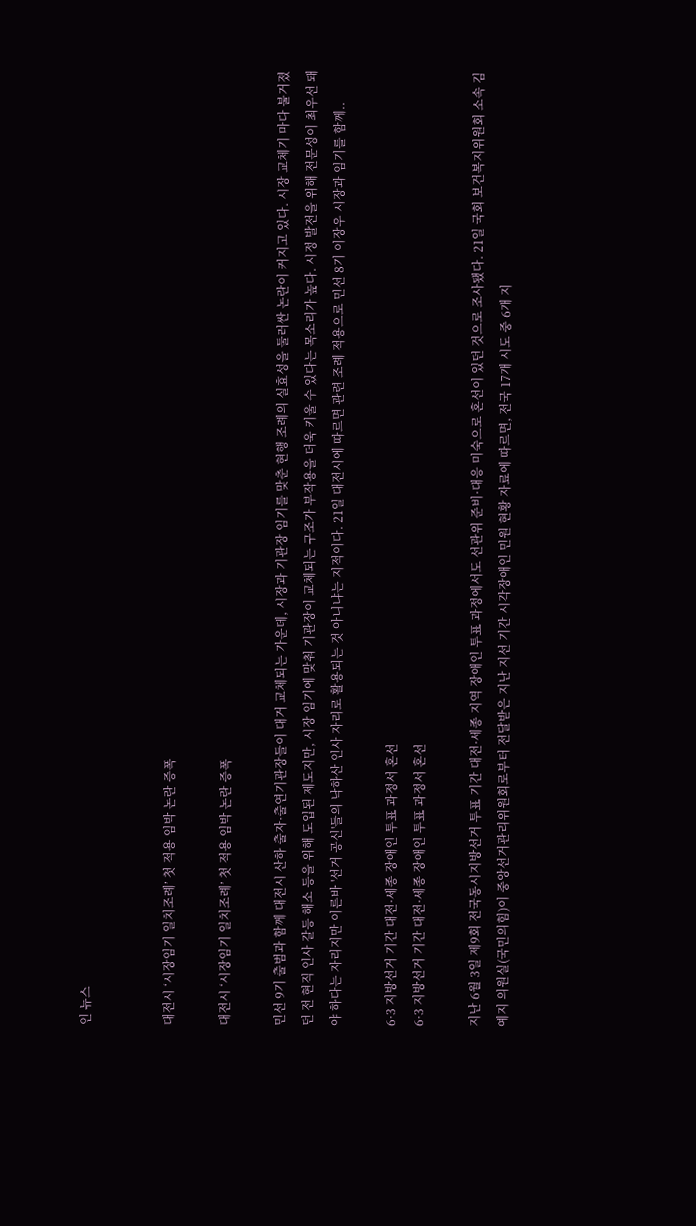인 뉴스


대전시 ‘시장임기 일치조례’ 첫 적용 임박 논란 증폭

대전시 ‘시장임기 일치조례’ 첫 적용 임박 논란 증폭

민선 9기 출범과 함께 대전시 산하 출자·출연기관장들이 대거 교체되는 가운데, 시장과 기관장 임기를 맞춘 현행 조례의 실효성을 둘러싼 논란이 커지고 있다. 시장 교체기 마다 불거졌던 전 현직 인사 갈등 해소 등을 위해 도입된 제도지만, 시장 임기에 맞춰 기관장이 교체되는 구조가 부작용을 더욱 키울 수 있다는 목소리가 높다. 시정 발전을 위해 전문성이 최우선 돼야 하다는 자리지만 이른바 '선거 공신'들의 낙하산 인사 자리로 활용되는 것 아니냐는 지적이다. 21일 대전시에 따르면 관련 조례 적용으로 민선 8기 이장우 시장과 임기를 함께..

6·3 지방선거 기간 대전·세종 장애인 투표 과정서 혼선
6·3 지방선거 기간 대전·세종 장애인 투표 과정서 혼선

지난 6월 3일 제9회 전국동시지방선거 투표 기간 대전·세종 지역 장애인 투표 과정에서도 선관위 준비·대응 미숙으로 혼선이 있던 것으로 조사됐다. 21일 국회 보건복지위원회 소속 김예지 의원실(국민의힘)이 중앙선거관리위원회로부터 전달받은 지난 지선 기간 시각장애인 민원 현황 자료에 따르면, 전국 17개 시도 중 6개 지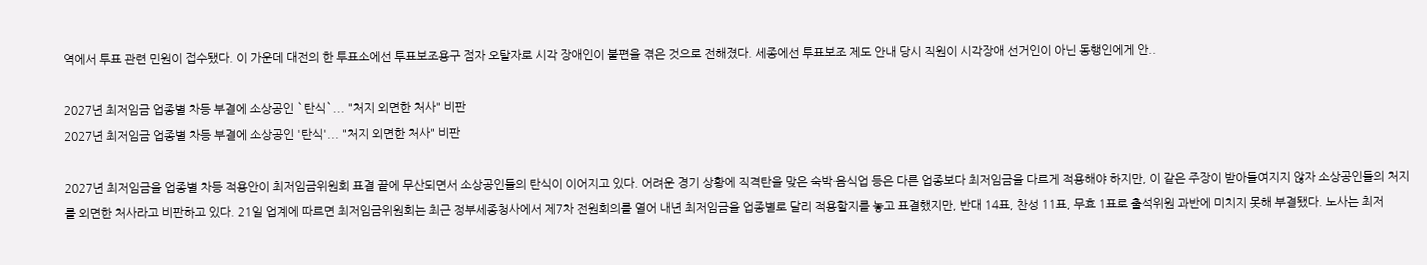역에서 투표 관련 민원이 접수됐다. 이 가운데 대전의 한 투표소에선 투표보조용구 점자 오탈자로 시각 장애인이 불편을 겪은 것으로 전해졌다. 세종에선 투표보조 제도 안내 당시 직원이 시각장애 선거인이 아닌 동행인에게 안..

2027년 최저임금 업종별 차등 부결에 소상공인 `탄식`... "처지 외면한 처사" 비판
2027년 최저임금 업종별 차등 부결에 소상공인 '탄식'... "처지 외면한 처사" 비판

2027년 최저임금을 업종별 차등 적용안이 최저임금위원회 표결 끝에 무산되면서 소상공인들의 탄식이 이어지고 있다. 어려운 경기 상황에 직격탄을 맞은 숙박·음식업 등은 다른 업종보다 최저임금을 다르게 적용해야 하지만, 이 같은 주장이 받아들여지지 않자 소상공인들의 처지를 외면한 처사라고 비판하고 있다. 21일 업계에 따르면 최저임금위원회는 최근 정부세종청사에서 제7차 전원회의를 열어 내년 최저임금을 업종별로 달리 적용할지를 놓고 표결했지만, 반대 14표, 찬성 11표, 무효 1표로 출석위원 과반에 미치지 못해 부결됐다. 노사는 최저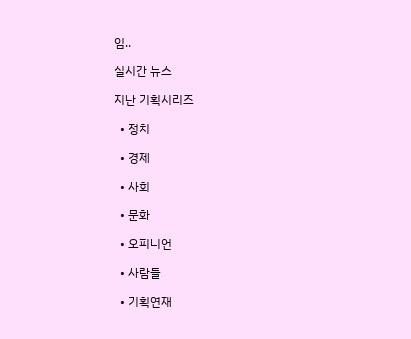임..

실시간 뉴스

지난 기획시리즈

  • 정치

  • 경제

  • 사회

  • 문화

  • 오피니언

  • 사람들

  • 기획연재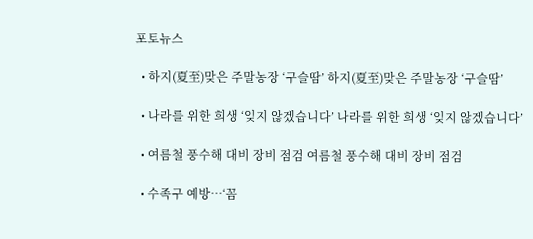포토뉴스

  • 하지(夏至)맞은 주말농장 ‘구슬땀’ 하지(夏至)맞은 주말농장 ‘구슬땀’

  • 나라를 위한 희생 ‘잊지 않겠습니다’ 나라를 위한 희생 ‘잊지 않겠습니다’

  • 여름철 풍수해 대비 장비 점검 여름철 풍수해 대비 장비 점검

  • 수족구 예방…‘꼼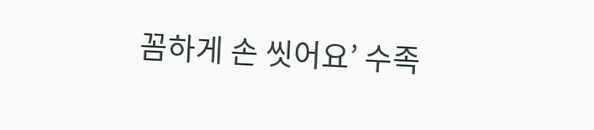꼼하게 손 씻어요’ 수족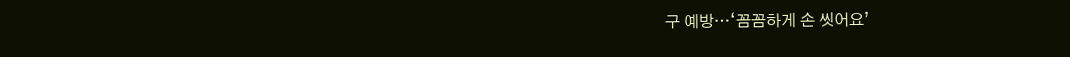구 예방…‘꼼꼼하게 손 씻어요’